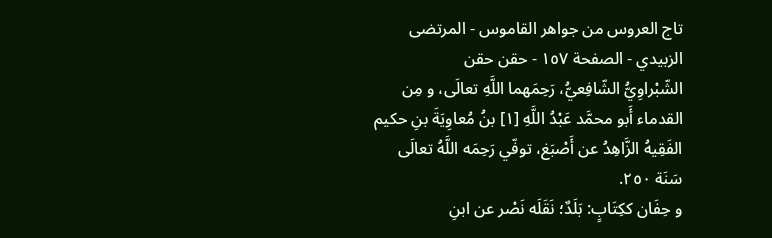تاج العروس من جواهر القاموس - المرتضى الزبيدي - الصفحة ١٥٧ - حقن حقن
الشّبْراوِيُّ الشّافِعيُّ، رَحِمَهما اللَّهِ تعالَى، و مِن القدماء أَبو محمَّد عَبْدُ اللَّهِ [١] بنُ مُعاوِيَةَ بنِ حكيم الفَقِيهُ الزَّاهِدُ عن أَصْبَغ، توفّي رَحِمَه اللَّهُ تعالَى سَنَة ٢٥٠.
و حِفَان ككِتَابٍ: بَلَدٌ؛ نَقَلَه نَصْر عن ابنِ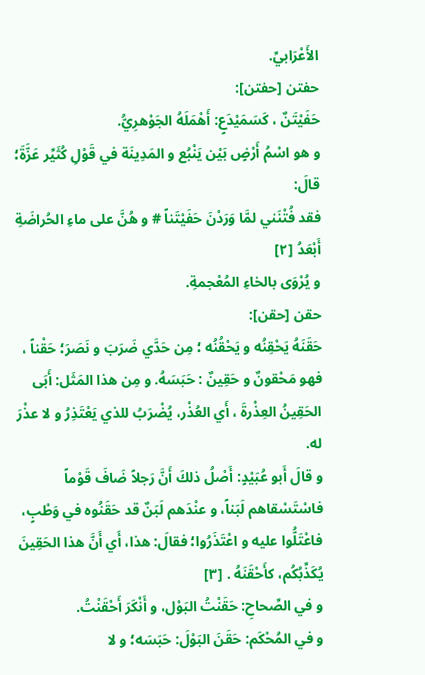الأَعْرَابيِّ.
حفتن [حفتن]:
حَفَيْتَنٌ ، كَسَمَيْدَعٍ: أَهْمَلَهُ الجَوْهرِيُّ.
و هو اسْمُ أَرْضٍ بَيْن يَنْبُع و المَدِينَة في قَوْلِ كُثَيِّر عَزَّةَ؛ قالَ:
فقد فُتْنَني لمَّا وَرَدْنَ حَفَيْتَناً # و هُنَّ على ماءِ الحُراضَةِ أَبْعَدُ [٢]
و يُرْوَى بالخاءِ المُعْجمةِ.
حقن [حقن]:
حَقَنَهُ يَحْقِنُه و يَحْقُنُه ؛ مِن حَدَّي ضَرَبَ و نَصَرَ؛ حَقْناً ، فهو مَحْقونٌ و حَقِينٌ : حَبَسَهُ. و مِن هذا المَثَل: أَبَى الحَقِينُ العِذْرةَ ، أَي العُذْر، يُضْرَبُ للذي يَعْتَذِرُ و لا عذْرَ له.
و قالَ أَبو عُبَيْدٍ: أَصْلُ ذلكَ أَنَّ رَجلاً ضَافَ قَوْماً فاسْتَسْقاهم لَبَناً، و عنْدَهم لَبَنٌ قد حَقَنُوه في وَطْبٍ، فاعْتَلُّوا عليه و اعْتَذَرُوا؛ فقالَ: هذا، أَي أَنَّ هذا الحَقِينَ يُكَذِّبُكُم، كأَحْقَنَهُ . [٣]
و في الصِّحاحِ: حَقَنْتُ البَوْل، و أَنْكَرَ أَحْقَنْتُ.
و في المُحْكَم: حَقَنَ البَوْلَ: حَبَسَه؛ و لا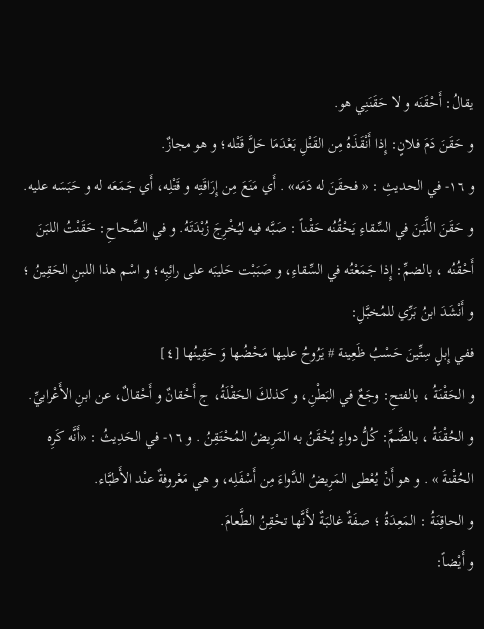يقالُ: أَحْقَنَه و لا حَقَنَنِي هو.
و حَقَنَ دَمَ فلانٍ: إِذا أَنْقَذَهُ مِن القَتْلِ بَعْدَمَا حَلَّ قَتْله؛ و هو مجازٌ.
و ١٦- في الحديثِ : « فحقَنَ له دَمَه» . أَي مَنَعَ مِن إِرَاقَتِه و قَتْلِه، أَي جَمَعَه له و حَبَسَه عليه.
و حَقَنَ اللَّبَنَ في السِّقاءِ يَحْقُنُه حَقْناً : صَبَّه فيه ليُخْرِجَ زُبْدَتَهُ. و في الصِّحاحِ: حَقَنْتُ اللبَنَ أَحْقُنُه ، بالضمِّ: إِذا جَمَعْتُه في السِّقاءِ، و صَبَبْت حَليبَه على رائِبِه؛ و اسْم هذا اللبنِ الحَقِينُ ؛ و أَنْشَدَ ابنُ بَرِّي للمُخبَّلِ:
ففي إِبلٍ سِتِّينَ حَسْبُ ظَعِينة # يَرُوحُ عليها مَحْضُها وَ حَقِينُها [٤]
و الحَقْنَةُ ، بالفتحِ: وجَعٌ في البَطْنِ، و كذلكَ الحَقْلَةُ، ج أَحْقانٌ و أَحْقالٌ، عن ابنِ الأَعْرابيِّ.
و الحُقْنَةُ ، بالضَّمِّ: كُلُّ دواءٍ يُحْقَنُ به المَرِيضُ المُحْتَقِنُ . و ١٦- في الحَدِيثُ : «أَنَّه كَرِه الحُقْنةَ » . و هو أَنْ يُعْطى المَرِيضُ الدَّواءَ مِن أَسْفَلِه، و هي مَعْروفةٌ عنْد الأَطبَّاء.
و الحاقِنَةُ : المَعِدَةُ ؛ صفَةٌ غالبَةٌ لأَنَّها تحْقِنُ الطَّعامَ.
و أَيْضاً: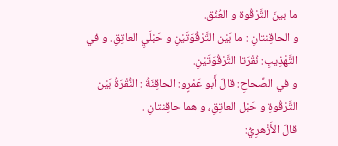ما بينَ التَّرْقُوة و العُنُق.
و الحاقِنتانِ : ما بَيْن التَّرْقُوَتَيْنِ و حَبْلَيِ العاتِقِ. و في التَّهْذِيبِ: نُقْرَتا التَّرْقُوَتَيْنِ.
و في الصِّحاحِ: قالَ أَبو عَمْرٍو: الحاقِنَةُ : النُّقْرَةُ بَيْن التَّرْقُوةِ و حَبْل العاتِقِ، و هما حاقِنتانِ .
قالَ الأَزْهرِيُّ: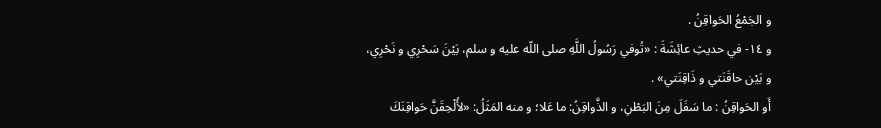و الجَمْعُ الحَواقِنُ .
و ١٤- في حديثِ عائِشَةَ : «تُوفي رَسُولُ اللَّهِ صلى اللّه عليه و سلم، بَيْنَ سَحْرِي و نَحْرِي، و بَيْن حاقَنَتي و ذَاقِنَتي» .
أَو الحَواقِنُ : ما سَفَلَ مِنَ البَطْنِ، و الذَّواقِنُ: ما عَلا؛ و منه المَثَلُ: «لأُلْحِقَنَّ حَواقِنَكَ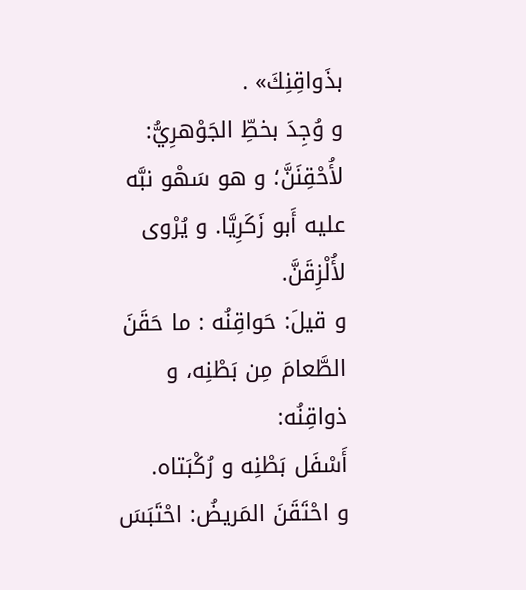بذَواقِنِكَ» .
و وُجِدَ بخطِّ الجَوْهرِيُّ: لأُحْقِنَنَّ؛ و هو سَهْو نبَّه عليه أَبو زَكَرِيَّا. و يُرْوى لأُلْزِقَنَّ.
و قيلَ: حَواقِنُه : ما حَقَنَ الطَّعامَ مِن بَطْنِه، و ذواقِنُه:
أَسْفَل بَطْنِه و رُكْبَتاه.
و احْتَقَنَ المَريضُ: احْتَبَسَ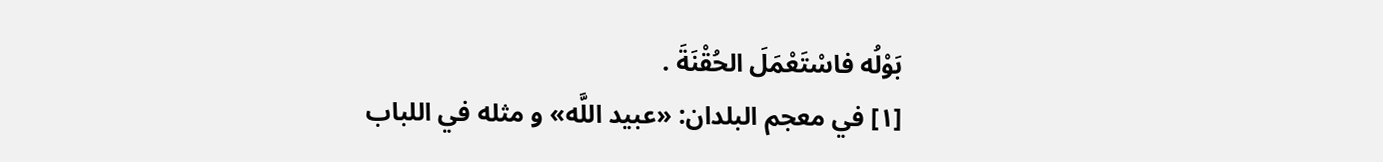بَوْلُه فاسْتَعْمَلَ الحُقْنَةَ .
[١] في معجم البلدان: «عبيد اللَّه» و مثله في اللباب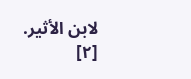لابن الأثير.
[٢]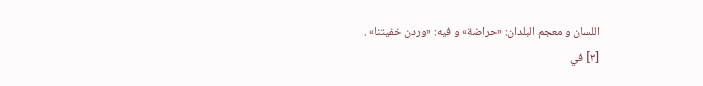اللسان و معجم البلدان: «حراضة» و فيه: «وردن خفيتنا» .
[٣] في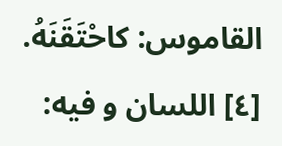القاموس: كاحْتَقَنَهُ.
[٤] اللسان و فيه: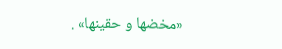«مخضها و حقينها» .